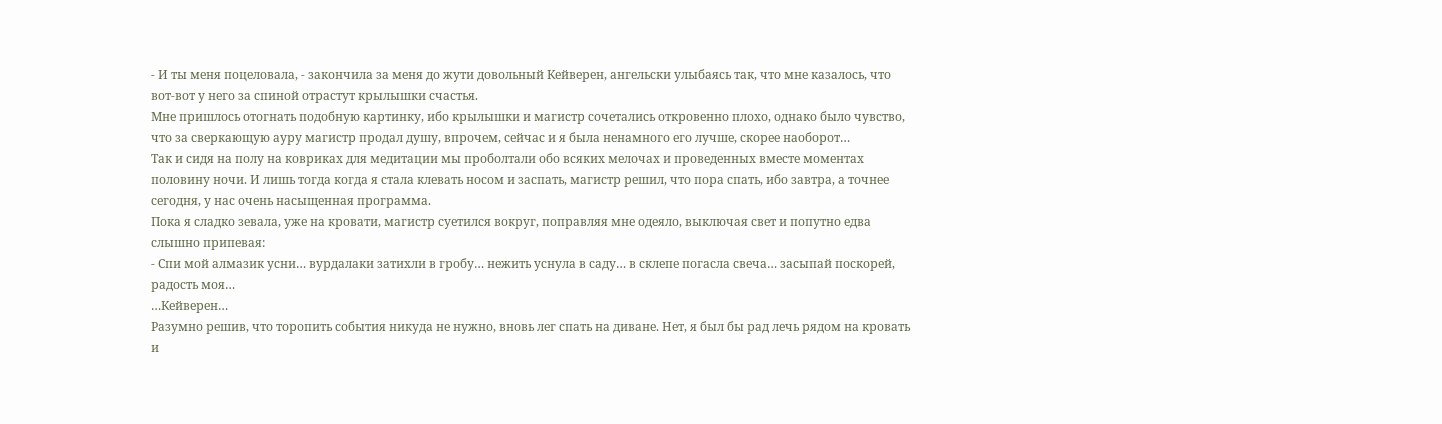- И ты меня поцеловала, - закончила за меня до жути довольный Кейверен, ангельски улыбаясь так, что мне казалось, что вот-вот у него за спиной отрастут крылышки счастья.
Мне пришлось отогнать подобную картинку, ибо крылышки и магистр сочетались откровенно плохо, однако было чувство, что за сверкающую ауру магистр продал душу, впрочем, сейчас и я была ненамного его лучше, скорее наоборот…
Так и сидя на полу на ковриках для медитации мы проболтали обо всяких мелочах и проведенных вместе моментах половину ночи. И лишь тогда когда я стала клевать носом и заспать, магистр решил, что пора спать, ибо завтра, а точнее сегодня, у нас очень насыщенная программа.
Пока я сладко зевала, уже на кровати, магистр суетился вокруг, поправляя мне одеяло, выключая свет и попутно едва слышно припевая:
- Спи мой алмазик усни… вурдалаки затихли в гробу… нежить уснула в саду… в склепе погасла свеча… засыпай поскорей, радость моя…
…Кейверен…
Разумно решив, что торопить события никуда не нужно, вновь лег спать на диване. Нет, я был бы рад лечь рядом на кровать и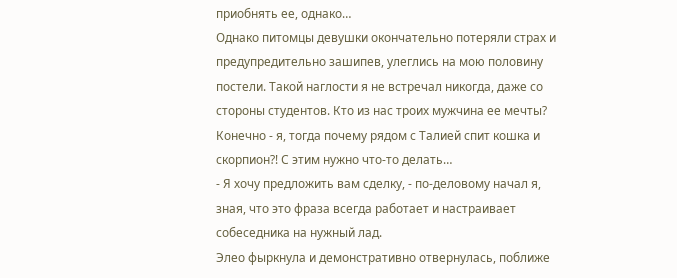приобнять ее, однако…
Однако питомцы девушки окончательно потеряли страх и предупредительно зашипев, улеглись на мою половину постели. Такой наглости я не встречал никогда, даже со стороны студентов. Кто из нас троих мужчина ее мечты? Конечно - я, тогда почему рядом с Талией спит кошка и скорпион?! С этим нужно что-то делать…
- Я хочу предложить вам сделку, - по-деловому начал я, зная, что это фраза всегда работает и настраивает собеседника на нужный лад.
Элео фыркнула и демонстративно отвернулась, поближе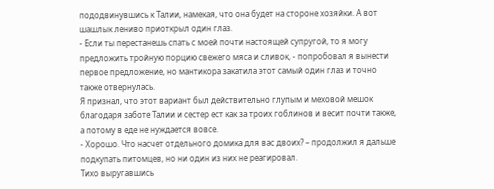пододвинувшись к Талии, намекая, что она будет на стороне хозяйки. А вот шашлык лениво приоткрыл один глаз.
- Если ты перестанешь спать с моей почти настоящей супругой, то я могу предложить тройную порцию свежего мяса и сливок, - попробовал я вынести первое предложение, но мантикора закатила этот самый один глаз и точно также отвернулась.
Я признал, что этот вариант был действительно глупым и меховой мешок благодаря заботе Талии и сестер ест как за троих гоблинов и весит почти также, а потому в еде не нуждается вовсе.
- Хорошо. Что насчет отдельного домика для вас двоих? – продолжил я дальше подкупать питомцев, но ни один из них не реагировал.
Тихо выругавшись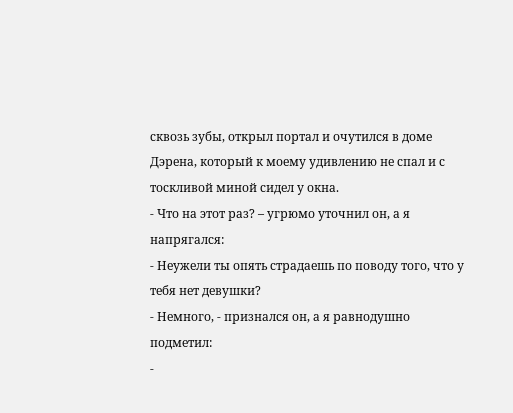сквозь зубы, открыл портал и очутился в доме Дэрена, который к моему удивлению не спал и с тоскливой миной сидел у окна.
- Что на этот раз? – угрюмо уточнил он, а я напрягался:
- Неужели ты опять страдаешь по поводу того, что у тебя нет девушки?
- Немного, - признался он, а я равнодушно подметил:
-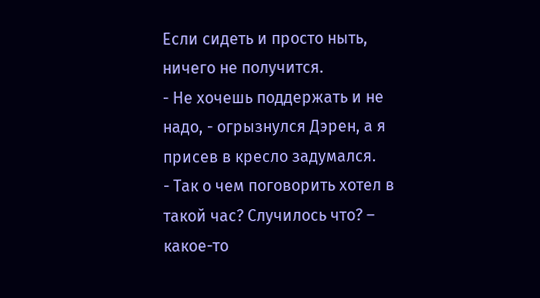Если сидеть и просто ныть, ничего не получится.
- Не хочешь поддержать и не надо, - огрызнулся Дэрен, а я присев в кресло задумался.
- Так о чем поговорить хотел в такой час? Случилось что? – какое-то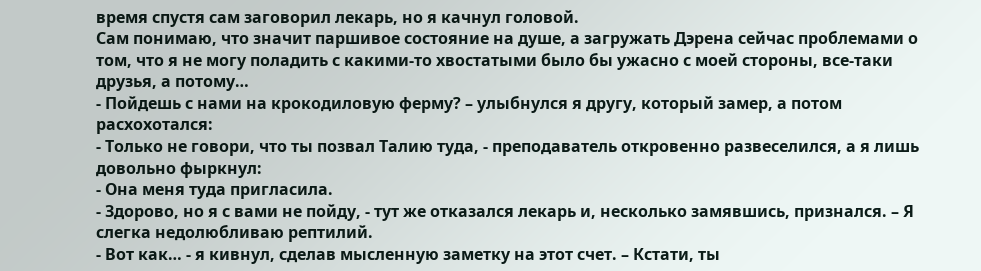время спустя сам заговорил лекарь, но я качнул головой.
Сам понимаю, что значит паршивое состояние на душе, а загружать Дэрена сейчас проблемами о том, что я не могу поладить с какими-то хвостатыми было бы ужасно с моей стороны, все-таки друзья, а потому…
- Пойдешь с нами на крокодиловую ферму? – улыбнулся я другу, который замер, а потом расхохотался:
- Только не говори, что ты позвал Талию туда, - преподаватель откровенно развеселился, а я лишь довольно фыркнул:
- Она меня туда пригласила.
- Здорово, но я с вами не пойду, - тут же отказался лекарь и, несколько замявшись, признался. – Я слегка недолюбливаю рептилий.
- Вот как… - я кивнул, сделав мысленную заметку на этот счет. – Кстати, ты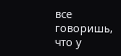все говоришь, что у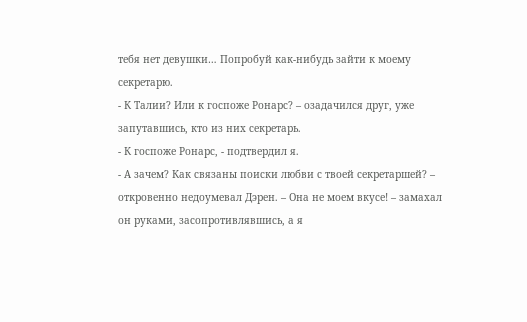тебя нет девушки… Попробуй как-нибудь зайти к моему секретарю.
- К Талии? Или к госпоже Ронарс? – озадачился друг, уже запутавшись, кто из них секретарь.
- К госпоже Ронарс, - подтвердил я.
- А зачем? Как связаны поиски любви с твоей секретаршей? – откровенно недоумевал Дэрен. – Она не моем вкусе! – замахал он руками, засопротивлявшись, а я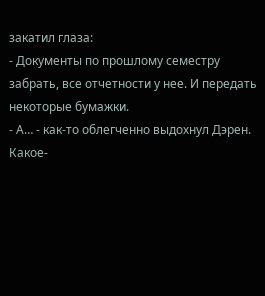закатил глаза:
- Документы по прошлому семестру забрать, все отчетности у нее. И передать некоторые бумажки.
- А… - как-то облегченно выдохнул Дэрен.
Какое-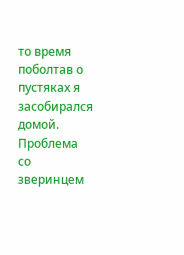то время поболтав о пустяках я засобирался домой. Проблема со зверинцем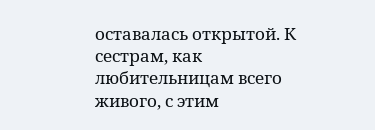оставалась открытой. К сестрам, как любительницам всего живого, с этим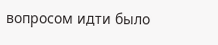вопросом идти было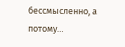бессмысленно, а потому…